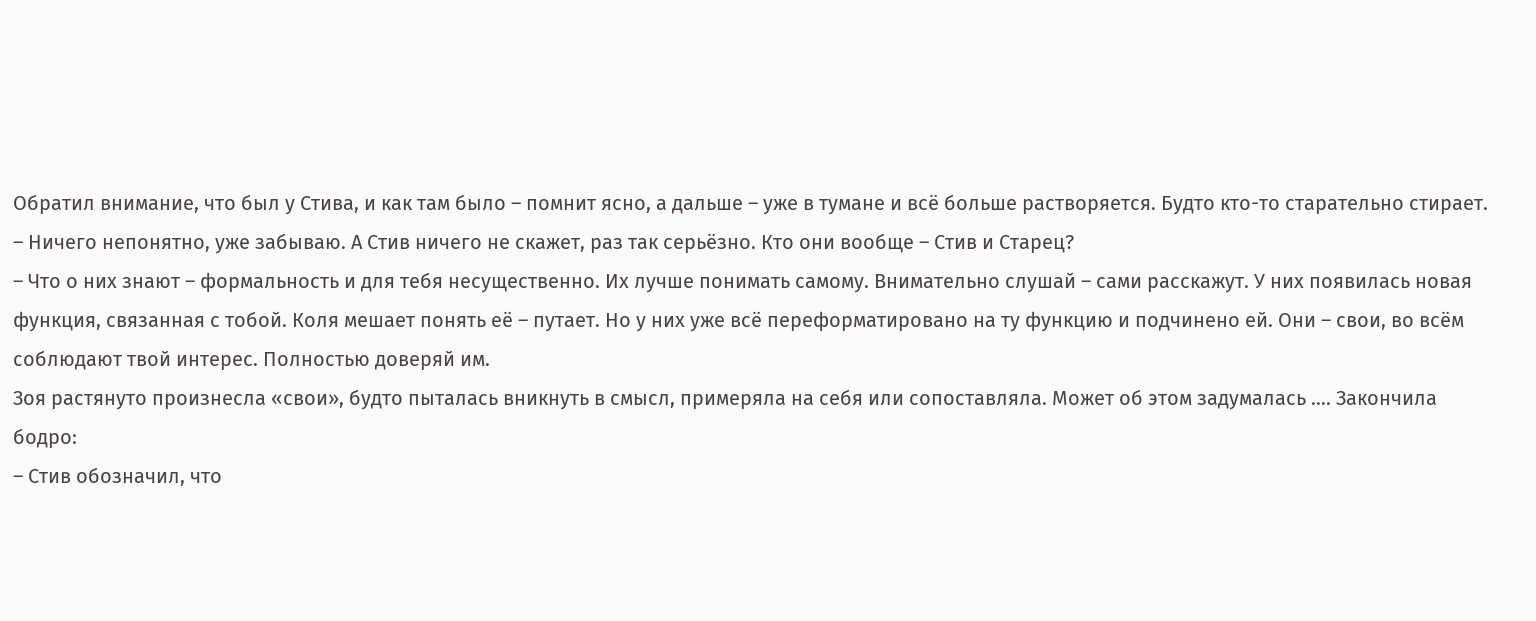Обратил внимание, что был у Стива, и как там было – помнит ясно, а дальше – уже в тумане и всё больше растворяется. Будто кто-то старательно стирает.
– Ничего непонятно, уже забываю. А Стив ничего не скажет, раз так серьёзно. Кто они вообще – Стив и Старец?
– Что о них знают – формальность и для тебя несущественно. Их лучше понимать самому. Внимательно слушай – сами расскажут. У них появилась новая функция, связанная с тобой. Коля мешает понять её – путает. Но у них уже всё переформатировано на ту функцию и подчинено ей. Они – свои, во всём соблюдают твой интерес. Полностью доверяй им.
Зоя растянуто произнесла «свои», будто пыталась вникнуть в смысл, примеряла на себя или сопоставляла. Может об этом задумалась …. Закончила бодро:
– Стив обозначил, что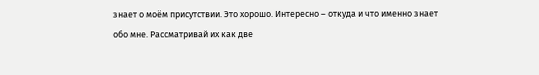знает о моём присутствии. Это хорошо. Интересно – откуда и что именно знает обо мне. Рассматривай их как две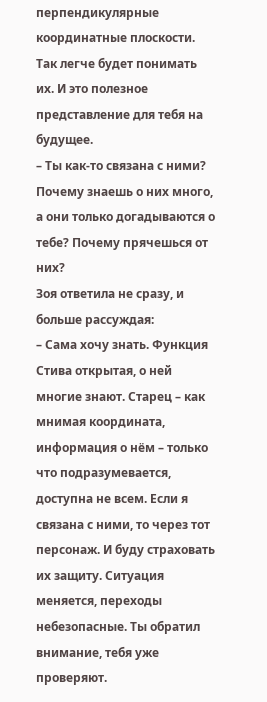перпендикулярные координатные плоскости. Так легче будет понимать их. И это полезное представление для тебя на будущее.
– Ты как-то связана с ними? Почему знаешь о них много, а они только догадываются о тебе? Почему прячешься от них?
Зоя ответила не сразу, и больше рассуждая:
– Сама хочу знать. Функция Стива открытая, о ней многие знают. Старец – как мнимая координата, информация о нём – только что подразумевается, доступна не всем. Если я связана с ними, то через тот персонаж. И буду страховать их защиту. Ситуация меняется, переходы небезопасные. Ты обратил внимание, тебя уже проверяют.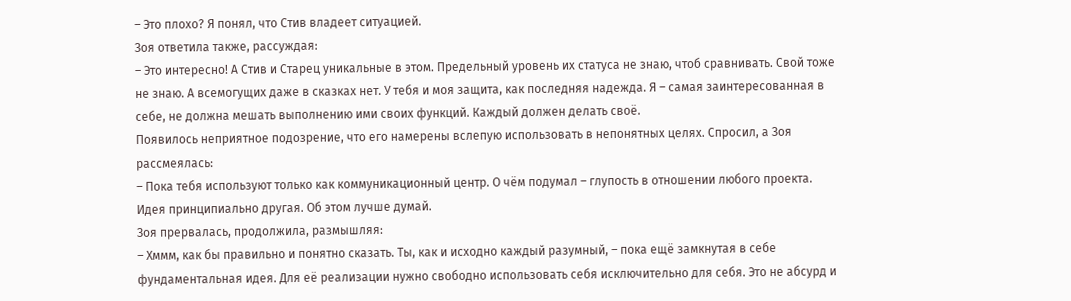– Это плохо? Я понял, что Стив владеет ситуацией.
Зоя ответила также, рассуждая:
– Это интересно! А Стив и Старец уникальные в этом. Предельный уровень их статуса не знаю, чтоб сравнивать. Свой тоже не знаю. А всемогущих даже в сказках нет. У тебя и моя защита, как последняя надежда. Я – самая заинтересованная в себе, не должна мешать выполнению ими своих функций. Каждый должен делать своё.
Появилось неприятное подозрение, что его намерены вслепую использовать в непонятных целях. Спросил, а Зоя рассмеялась:
– Пока тебя используют только как коммуникационный центр. О чём подумал – глупость в отношении любого проекта. Идея принципиально другая. Об этом лучше думай.
Зоя прервалась, продолжила, размышляя:
– Хммм, как бы правильно и понятно сказать. Ты, как и исходно каждый разумный, – пока ещё замкнутая в себе фундаментальная идея. Для её реализации нужно свободно использовать себя исключительно для себя. Это не абсурд и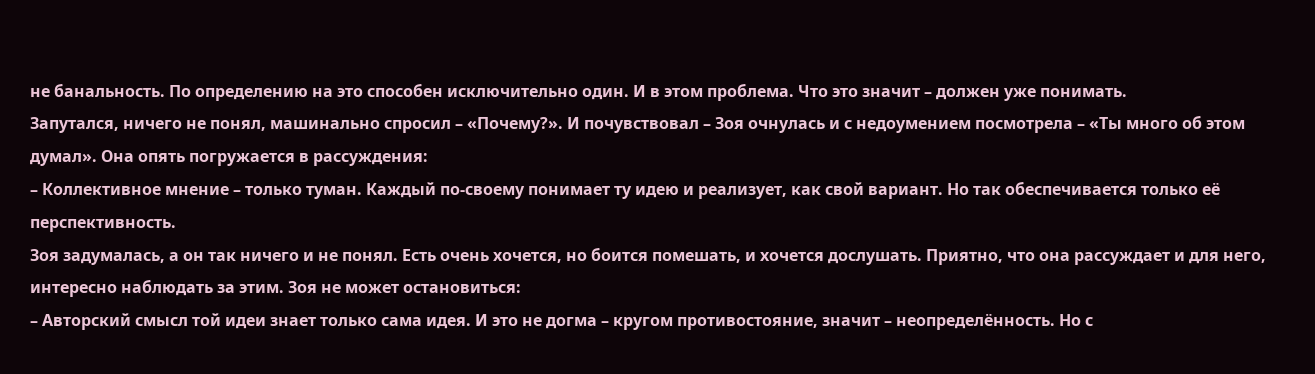не банальность. По определению на это способен исключительно один. И в этом проблема. Что это значит – должен уже понимать.
Запутался, ничего не понял, машинально спросил – «Почему?». И почувствовал – Зоя очнулась и с недоумением посмотрела – «Ты много об этом думал». Она опять погружается в рассуждения:
– Коллективное мнение – только туман. Каждый по-своему понимает ту идею и реализует, как свой вариант. Но так обеспечивается только её перспективность.
Зоя задумалась, а он так ничего и не понял. Есть очень хочется, но боится помешать, и хочется дослушать. Приятно, что она рассуждает и для него, интересно наблюдать за этим. Зоя не может остановиться:
– Авторский смысл той идеи знает только сама идея. И это не догма – кругом противостояние, значит – неопределённость. Но с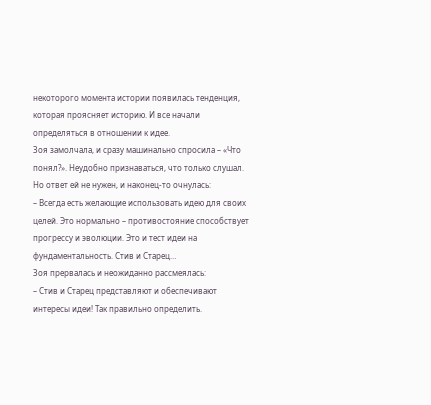некоторого момента истории появилась тенденция, которая проясняет историю. И все начали определяться в отношении к идее.
Зоя замолчала, и сразу машинально спросила – «Что понял?». Неудобно признаваться, что только слушал. Но ответ ей не нужен, и наконец-то очнулась:
– Всегда есть желающие использовать идею для своих целей. Это нормально – противостояние способствует прогрессу и эволюции. Это и тест идеи на фундаментальность. Стив и Старец…
Зоя прервалась и неожиданно рассмеялась:
– Стив и Старец представляют и обеспечивают интересы идеи! Так правильно определить.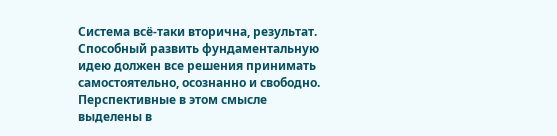Система всё-таки вторична, результат. Способный развить фундаментальную идею должен все решения принимать самостоятельно, осознанно и свободно. Перспективные в этом смысле выделены в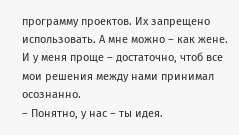программу проектов. Их запрещено использовать. А мне можно – как жене. И у меня проще – достаточно, чтоб все мои решения между нами принимал осознанно.
– Понятно, у нас – ты идея.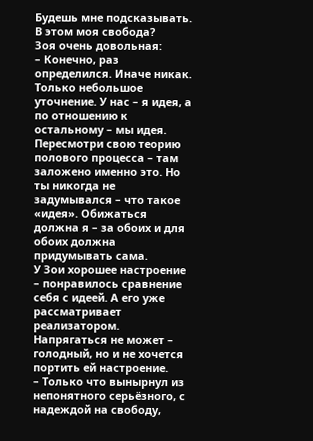Будешь мне подсказывать. В этом моя свобода?
Зоя очень довольная:
– Конечно, раз определился. Иначе никак. Только небольшое уточнение. У нас – я идея, а по отношению к остальному – мы идея. Пересмотри свою теорию полового процесса – там заложено именно это. Но ты никогда не задумывался – что такое «идея». Обижаться должна я – за обоих и для обоих должна придумывать сама.
У Зои хорошее настроение – понравилось сравнение себя с идеей. А его уже рассматривает реализатором. Напрягаться не может – голодный, но и не хочется портить ей настроение.
– Только что вынырнул из непонятного серьёзного, с надеждой на свободу,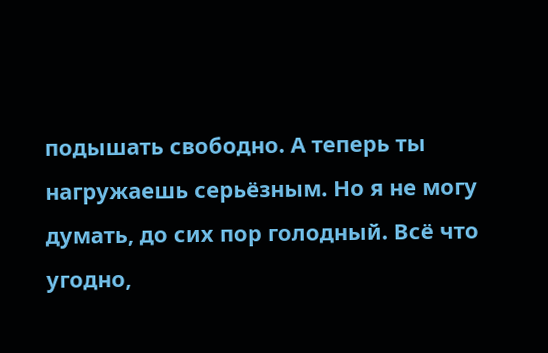подышать свободно. А теперь ты нагружаешь серьёзным. Но я не могу думать, до сих пор голодный. Всё что угодно,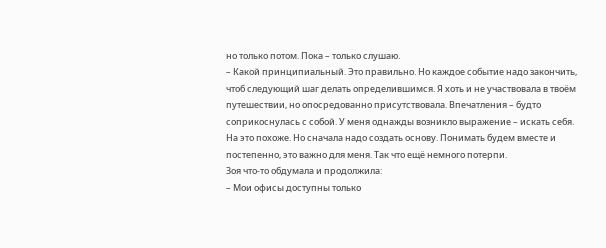но только потом. Пока – только слушаю.
– Какой принципиальный. Это правильно. Но каждое событие надо закончить, чтоб следующий шаг делать определившимся. Я хоть и не участвовала в твоём путешествии, но опосредованно присутствовала. Впечатления – будто соприкоснулась с собой. У меня однажды возникло выражение – искать себя. На это похоже. Но сначала надо создать основу. Понимать будем вместе и постепенно, это важно для меня. Так что ещё немного потерпи.
Зоя что-то обдумала и продолжила:
– Мои офисы доступны только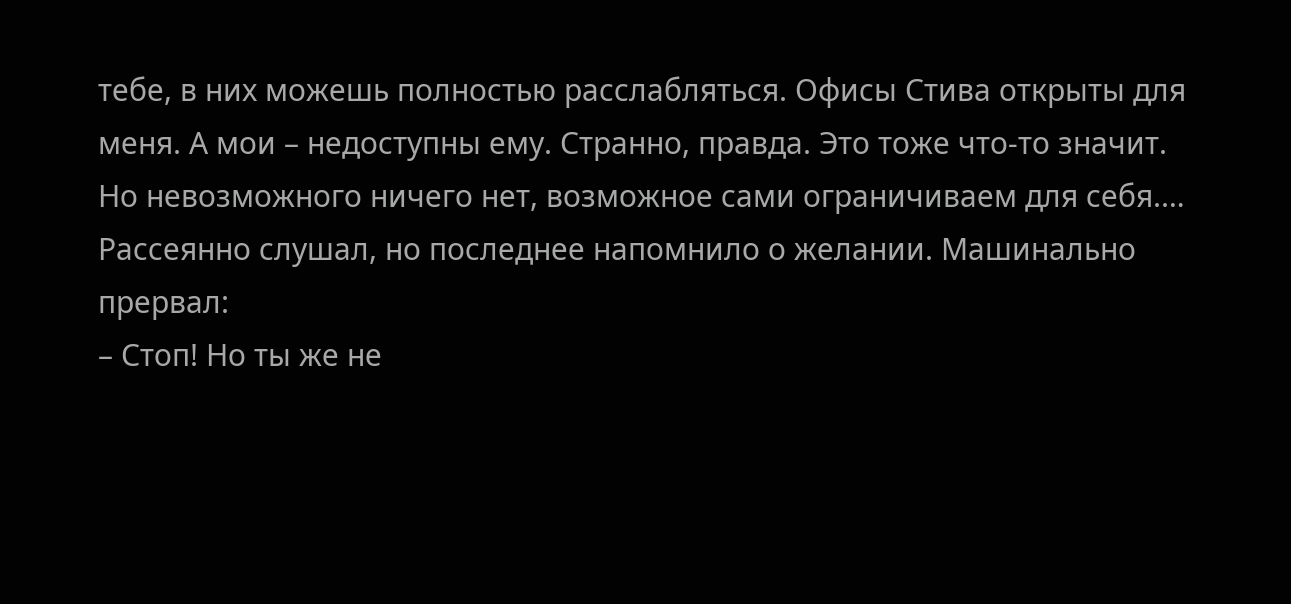тебе, в них можешь полностью расслабляться. Офисы Стива открыты для меня. А мои – недоступны ему. Странно, правда. Это тоже что-то значит. Но невозможного ничего нет, возможное сами ограничиваем для себя.…
Рассеянно слушал, но последнее напомнило о желании. Машинально прервал:
– Стоп! Но ты же не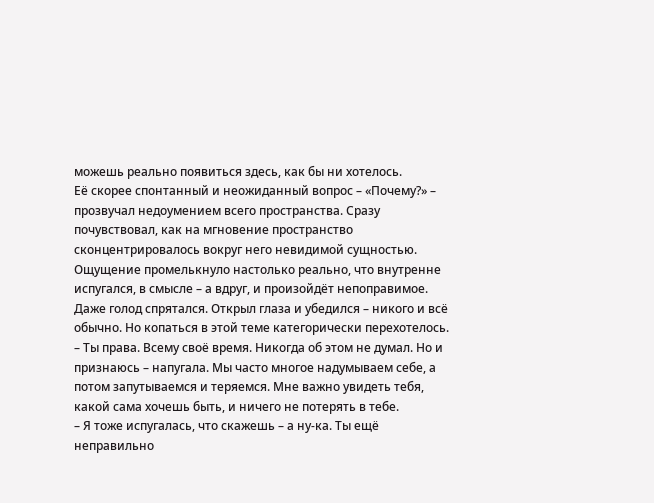можешь реально появиться здесь, как бы ни хотелось.
Её скорее спонтанный и неожиданный вопрос – «Почему?» – прозвучал недоумением всего пространства. Сразу почувствовал, как на мгновение пространство сконцентрировалось вокруг него невидимой сущностью. Ощущение промелькнуло настолько реально, что внутренне испугался, в смысле – а вдруг, и произойдёт непоправимое. Даже голод спрятался. Открыл глаза и убедился – никого и всё обычно. Но копаться в этой теме категорически перехотелось.
– Ты права. Всему своё время. Никогда об этом не думал. Но и признаюсь – напугала. Мы часто многое надумываем себе, а потом запутываемся и теряемся. Мне важно увидеть тебя, какой сама хочешь быть, и ничего не потерять в тебе.
– Я тоже испугалась, что скажешь – а ну-ка. Ты ещё неправильно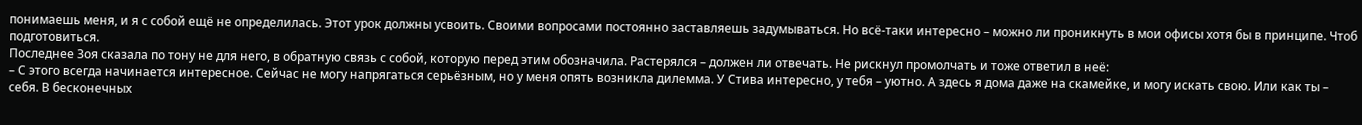понимаешь меня, и я с собой ещё не определилась. Этот урок должны усвоить. Своими вопросами постоянно заставляешь задумываться. Но всё-таки интересно – можно ли проникнуть в мои офисы хотя бы в принципе. Чтоб подготовиться.
Последнее Зоя сказала по тону не для него, в обратную связь с собой, которую перед этим обозначила. Растерялся – должен ли отвечать. Не рискнул промолчать и тоже ответил в неё:
– С этого всегда начинается интересное. Сейчас не могу напрягаться серьёзным, но у меня опять возникла дилемма. У Стива интересно, у тебя – уютно. А здесь я дома даже на скамейке, и могу искать свою. Или как ты – себя. В бесконечных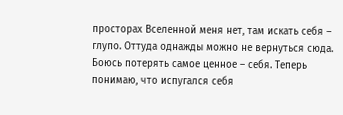просторах Вселенной меня нет, там искать себя – глупо. Оттуда однажды можно не вернуться сюда. Боюсь потерять самое ценное – себя. Теперь понимаю, что испугался себя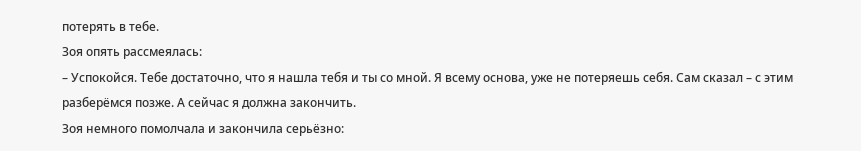потерять в тебе.
Зоя опять рассмеялась:
– Успокойся. Тебе достаточно, что я нашла тебя и ты со мной. Я всему основа, уже не потеряешь себя. Сам сказал – с этим разберёмся позже. А сейчас я должна закончить.
Зоя немного помолчала и закончила серьёзно: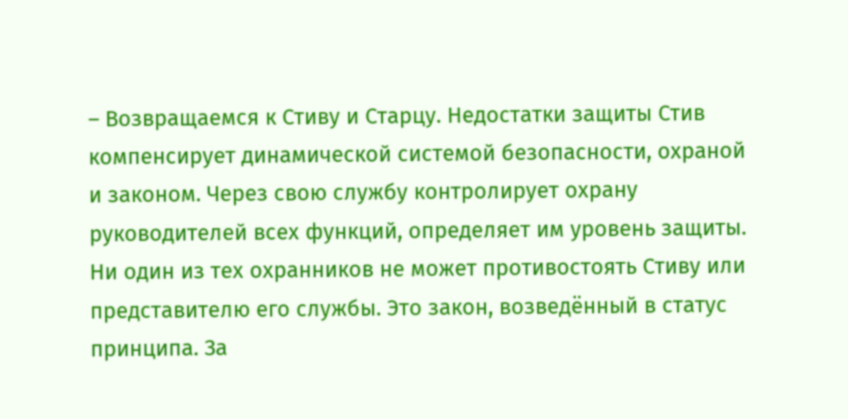– Возвращаемся к Стиву и Старцу. Недостатки защиты Стив компенсирует динамической системой безопасности, охраной и законом. Через свою службу контролирует охрану руководителей всех функций, определяет им уровень защиты. Ни один из тех охранников не может противостоять Стиву или представителю его службы. Это закон, возведённый в статус принципа. За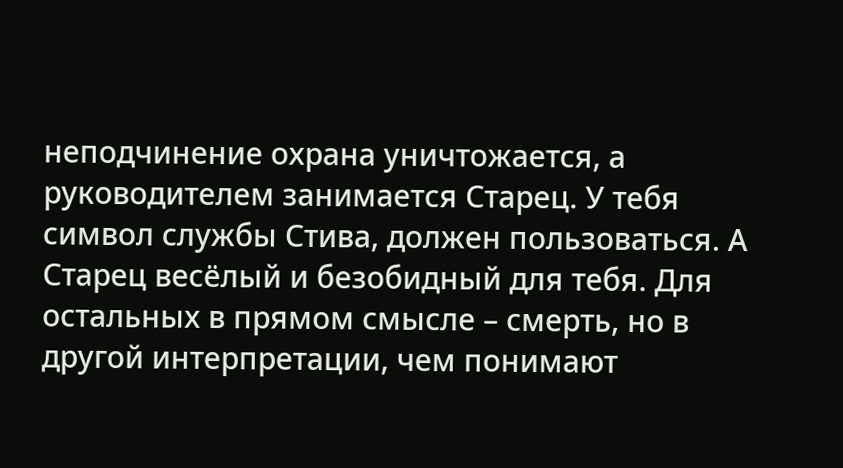неподчинение охрана уничтожается, а руководителем занимается Старец. У тебя символ службы Стива, должен пользоваться. А Старец весёлый и безобидный для тебя. Для остальных в прямом смысле – смерть, но в другой интерпретации, чем понимают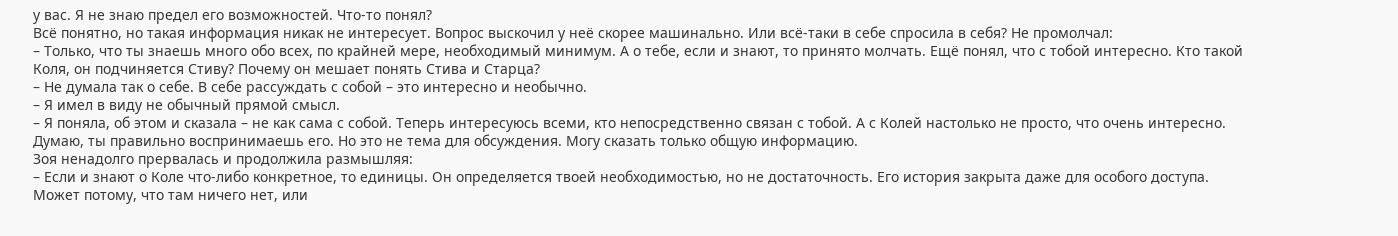у вас. Я не знаю предел его возможностей. Что-то понял?
Всё понятно, но такая информация никак не интересует. Вопрос выскочил у неё скорее машинально. Или всё-таки в себе спросила в себя? Не промолчал:
– Только, что ты знаешь много обо всех, по крайней мере, необходимый минимум. А о тебе, если и знают, то принято молчать. Ещё понял, что с тобой интересно. Кто такой Коля, он подчиняется Стиву? Почему он мешает понять Стива и Старца?
– Не думала так о себе. В себе рассуждать с собой – это интересно и необычно.
– Я имел в виду не обычный прямой смысл.
– Я поняла, об этом и сказала – не как сама с собой. Теперь интересуюсь всеми, кто непосредственно связан с тобой. А с Колей настолько не просто, что очень интересно. Думаю, ты правильно воспринимаешь его. Но это не тема для обсуждения. Могу сказать только общую информацию.
Зоя ненадолго прервалась и продолжила размышляя:
– Если и знают о Коле что-либо конкретное, то единицы. Он определяется твоей необходимостью, но не достаточность. Его история закрыта даже для особого доступа. Может потому, что там ничего нет, или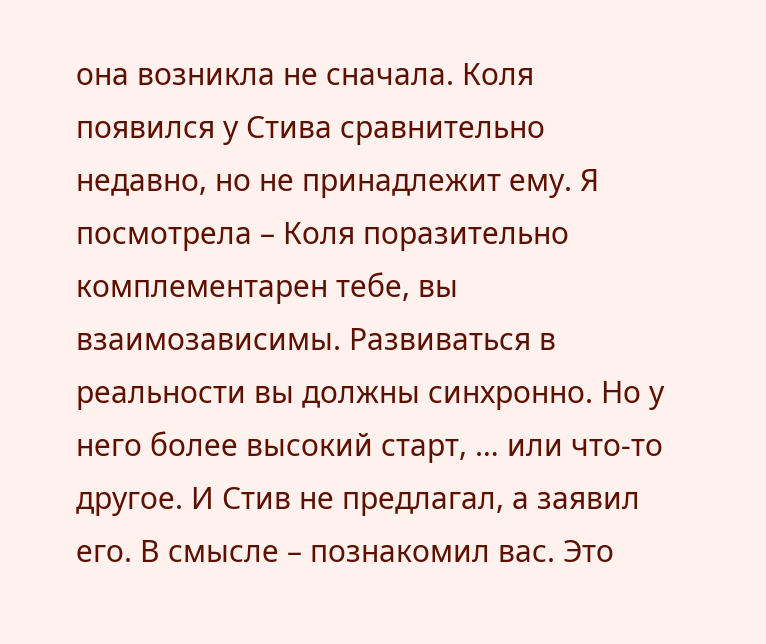она возникла не сначала. Коля появился у Стива сравнительно недавно, но не принадлежит ему. Я посмотрела – Коля поразительно комплементарен тебе, вы взаимозависимы. Развиваться в реальности вы должны синхронно. Но у него более высокий старт, … или что-то другое. И Стив не предлагал, а заявил его. В смысле – познакомил вас. Это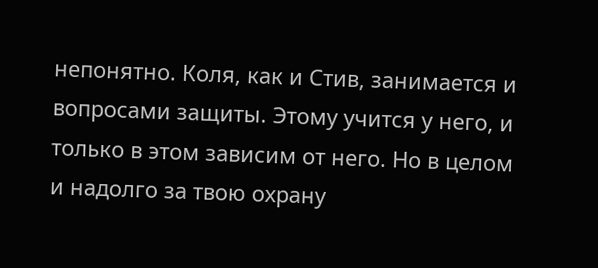непонятно. Коля, как и Стив, занимается и вопросами защиты. Этому учится у него, и только в этом зависим от него. Но в целом и надолго за твою охрану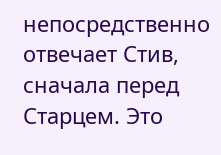непосредственно отвечает Стив, сначала перед Старцем. Это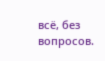всё, без вопросов.